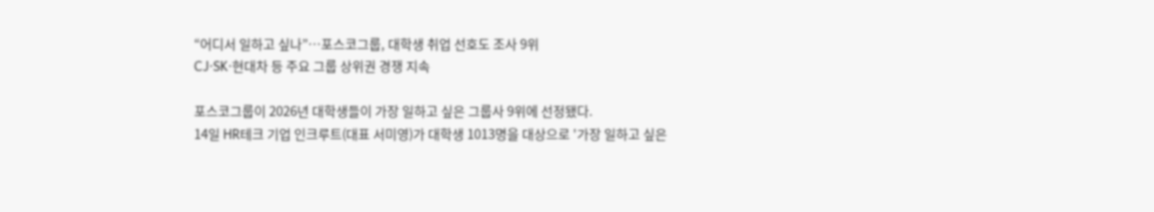“어디서 일하고 싶나”…포스코그룹, 대학생 취업 선호도 조사 9위
CJ·SK·현대차 등 주요 그룹 상위권 경쟁 지속

포스코그룹이 2026년 대학생들이 가장 일하고 싶은 그룹사 9위에 선정됐다.
14일 HR테크 기업 인크루트(대표 서미영)가 대학생 1013명을 대상으로 '가장 일하고 싶은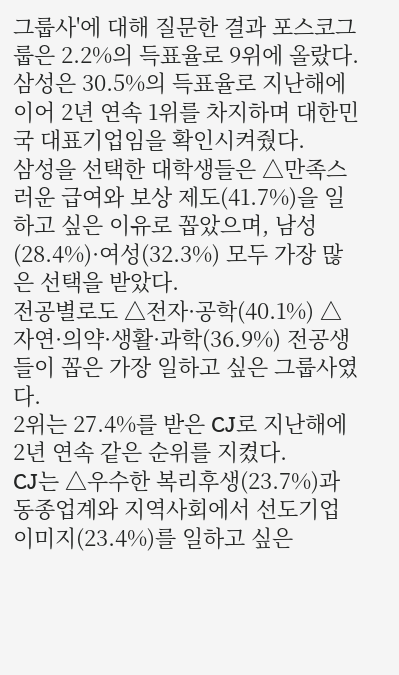그룹사'에 대해 질문한 결과 포스코그룹은 2.2%의 득표율로 9위에 올랐다.
삼성은 30.5%의 득표율로 지난해에 이어 2년 연속 1위를 차지하며 대한민국 대표기업임을 확인시켜줬다.
삼성을 선택한 대학생들은 △만족스러운 급여와 보상 제도(41.7%)을 일하고 싶은 이유로 꼽았으며, 남성(28.4%)·여성(32.3%) 모두 가장 많은 선택을 받았다.
전공별로도 △전자·공학(40.1%) △자연·의약·생활·과학(36.9%) 전공생들이 꼽은 가장 일하고 싶은 그룹사였다.
2위는 27.4%를 받은 CJ로 지난해에 2년 연속 같은 순위를 지켰다.
CJ는 △우수한 복리후생(23.7%)과 동종업계와 지역사회에서 선도기업 이미지(23.4%)를 일하고 싶은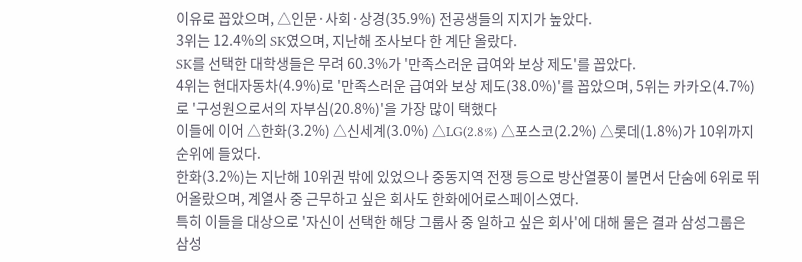이유로 꼽았으며, △인문·사회·상경(35.9%) 전공생들의 지지가 높았다.
3위는 12.4%의 SK였으며, 지난해 조사보다 한 계단 올랐다.
SK를 선택한 대학생들은 무려 60.3%가 '만족스러운 급여와 보상 제도'를 꼽았다.
4위는 현대자동차(4.9%)로 '만족스러운 급여와 보상 제도(38.0%)'를 꼽았으며, 5위는 카카오(4.7%)로 '구성원으로서의 자부심(20.8%)'을 가장 많이 택했다
이들에 이어 △한화(3.2%) △신세계(3.0%) △LG(2.8%) △포스코(2.2%) △롯데(1.8%)가 10위까지 순위에 들었다.
한화(3.2%)는 지난해 10위권 밖에 있었으나 중동지역 전쟁 등으로 방산열풍이 불면서 단숨에 6위로 뛰어올랐으며, 계열사 중 근무하고 싶은 회사도 한화에어로스페이스였다.
특히 이들을 대상으로 '자신이 선택한 해당 그룹사 중 일하고 싶은 회사'에 대해 물은 결과 삼성그룹은 삼성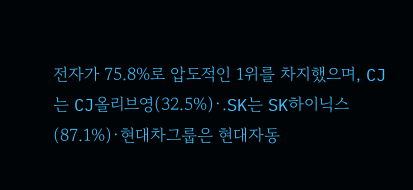전자가 75.8%로 압도적인 1위를 차지했으며, CJ는 CJ올리브영(32.5%)·.SK는 SK하이닉스(87.1%)·현대차그룹은 현대자동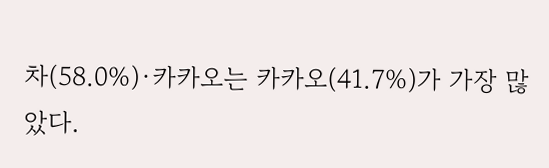차(58.0%)·카카오는 카카오(41.7%)가 가장 많았다.